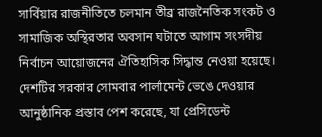সার্বিয়ার রাজনীতিতে চলমান তীব্র রাজনৈতিক সংকট ও সামাজিক অস্থিরতার অবসান ঘটাতে আগাম সংসদীয় নির্বাচন আয়োজনের ঐতিহাসিক সিদ্ধান্ত নেওয়া হয়েছে। দেশটির সরকার সোমবার পার্লামেন্ট ভেঙে দেওয়ার আনুষ্ঠানিক প্রস্তাব পেশ করেছে, যা প্রেসিডেন্ট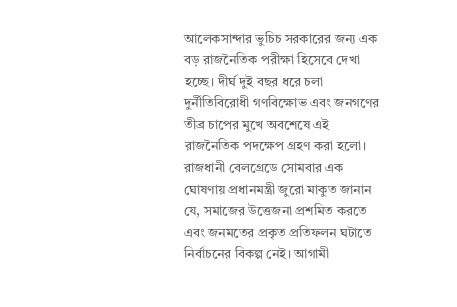আলেকসান্দার ভুচিচ সরকারের জন্য এক বড় রাজনৈতিক পরীক্ষা হিসেবে দেখা হচ্ছে। দীর্ঘ দুই বছর ধরে চলা দুর্নীতিবিরোধী গণবিক্ষোভ এবং জনগণের তীব্র চাপের মুখে অবশেষে এই রাজনৈতিক পদক্ষেপ গ্রহণ করা হলো।
রাজধানী বেলগ্রেডে সোমবার এক ঘোষণায় প্রধানমন্ত্রী জুরো মাকুত জানান যে, সমাজের উত্তেজনা প্রশমিত করতে এবং জনমতের প্রকৃত প্রতিফলন ঘটাতে নির্বাচনের বিকল্প নেই। আগামী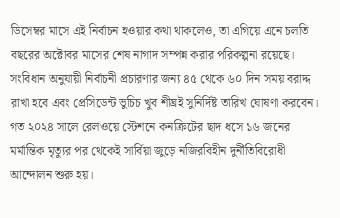ডিসেম্বর মাসে এই নির্বাচন হওয়ার কথা থাকলেও, তা এগিয়ে এনে চলতি বছরের অক্টোবর মাসের শেষ নাগাদ সম্পন্ন করার পরিকল্পনা রয়েছে। সংবিধান অনুযায়ী নির্বাচনী প্রচারণার জন্য ৪৫ থেকে ৬০ দিন সময় বরাদ্দ রাখা হবে এবং প্রেসিডেন্ট ভুচিচ খুব শীঘ্রই সুনির্দিষ্ট তারিখ ঘোষণা করবেন।
গত ২০২৪ সালে রেলওয়ে স্টেশনে কনক্রিটের ছাদ ধসে ১৬ জনের মর্মান্তিক মৃত্যুর পর থেকেই সার্বিয়া জুড়ে নজিরবিহীন দুর্নীতিবিরোধী আন্দোলন শুরু হয়।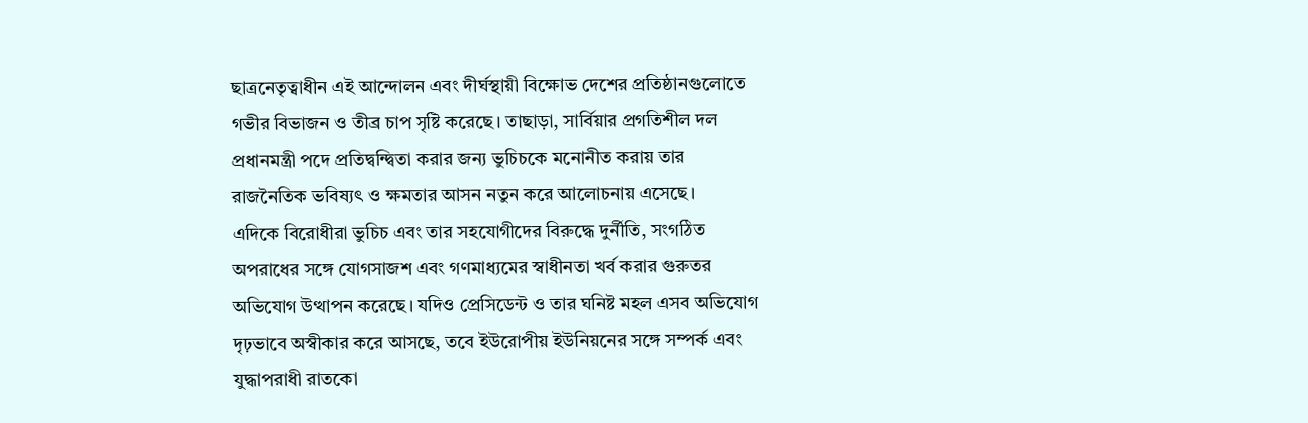ছাত্রনেতৃত্বাধীন এই আন্দোলন এবং দীর্ঘস্থায়ী বিক্ষোভ দেশের প্রতিষ্ঠানগুলোতে গভীর বিভাজন ও তীব্র চাপ সৃষ্টি করেছে। তাছাড়া, সার্বিয়ার প্রগতিশীল দল প্রধানমন্ত্রী পদে প্রতিদ্বন্দ্বিতা করার জন্য ভুচিচকে মনোনীত করায় তার রাজনৈতিক ভবিষ্যৎ ও ক্ষমতার আসন নতুন করে আলোচনায় এসেছে।
এদিকে বিরোধীরা ভুচিচ এবং তার সহযোগীদের বিরুদ্ধে দুর্নীতি, সংগঠিত অপরাধের সঙ্গে যোগসাজশ এবং গণমাধ্যমের স্বাধীনতা খর্ব করার গুরুতর অভিযোগ উত্থাপন করেছে। যদিও প্রেসিডেন্ট ও তার ঘনিষ্ট মহল এসব অভিযোগ দৃঢ়ভাবে অস্বীকার করে আসছে, তবে ইউরোপীয় ইউনিয়নের সঙ্গে সম্পর্ক এবং যুদ্ধাপরাধী রাতকো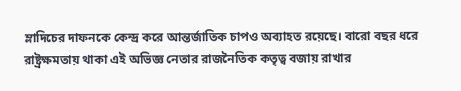ম্লাদিচের দাফনকে কেন্দ্র করে আন্তর্জাতিক চাপও অব্যাহত রয়েছে। বারো বছর ধরে রাষ্ট্রক্ষমতায় থাকা এই অভিজ্ঞ নেতার রাজনৈতিক কতৃত্ব বজায় রাখার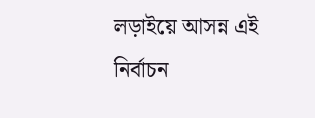লড়াইয়ে আসন্ন এই নির্বাচন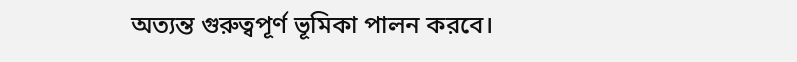অত্যন্ত গুরুত্বপূর্ণ ভূমিকা পালন করবে।